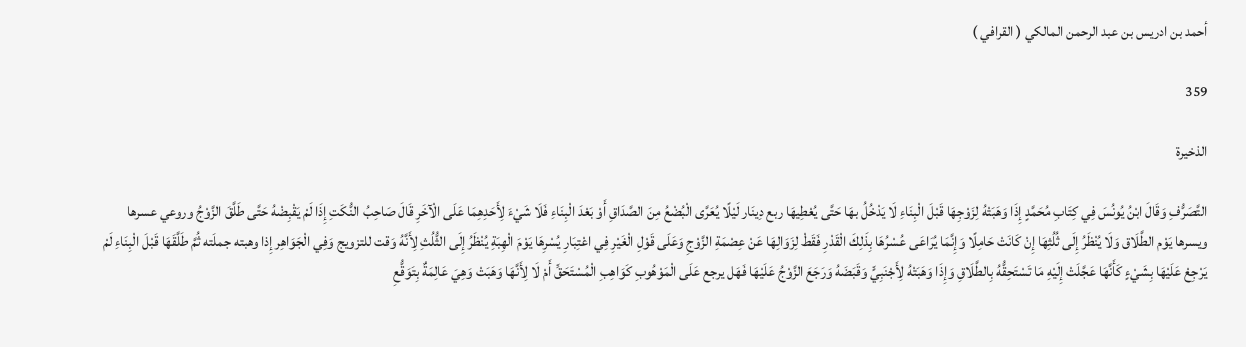أحمد بن ادريس بن عبد الرحمن المالكي ( القرافي )

359

الذخيرة

التَّصَرُّفِ وَقَالَ ابْنُ يُونُسَ فِي كِتَابِ مُحَمَّدٍ إِذَا وَهَبَتْهُ لِزَوْجِهَا قَبْلَ الْبِنَاءِ لَا يَدْخُلُ بهَا حَتَّى يُعْطِيهَا ربع دِينَار لَيْلًا يُعَرَّى الْبُضْعُ مِنَ الصَّدَاقِ أَوْ بَعْدَ الْبِنَاءِ فَلَا شَيْءَ لِأَحَدِهِمَا عَلَى الْآخَرِ قَالَ صَاحِبُ النُّكَتِ إِذَا لَمْ يَقْبِضْهُ حَتَّى طَلَّقَ الزَّوْجُ وروعي عسرها ويسرها يَوْم الطَّلَاق وَلَا يُنْظَرُ إِلَى ثُلُثِهَا إِنْ كَانَتْ حَامِلًا وَإِنَّمَا يُرَاعَى عُسْرُهَا بِذَلِكَ الْقَدْرِ فَقَطْ لِزَوَالِهَا عَنْ عِصْمَةِ الزَّوْجِ وَعَلَى قَوْلِ الْغَيْرِ فِي اعْتِبَارِ يُسْرِهَا يَوْمَ الْهِبَةِ يُنْظَرُ إِلَى الثُّلُثِ لِأَنَّهُ وَقت للتزويج وَفِي الْجَوَاهِر إِذا وهبته جملَته ثُمَّ طَلَّقَهَا قَبْلَ الْبِنَاءِ لَمْ يَرْجِعْ عَلَيْهَا بِشَيْءٍ كَأَنَّهَا عَجَّلَتْ إِلَيْهِ مَا تَسْتَحِقُّهُ بِالطَّلَاقِ وَإِذَا وَهَبَتْهُ لِأَجْنَبِيٍّ وَقَبَضَهُ وَرَجَعَ الزَّوْجُ عَلَيْهَا فَهَل يرجع عَلَى الْمَوْهُوبِ كَوَاهِبِ الْمُسْتَحَقِّ أَمْ لَا لِأَنَّهَا وَهَبَتْ وَهِيَ عَالِمَةٌ بِتَوَقُّعِ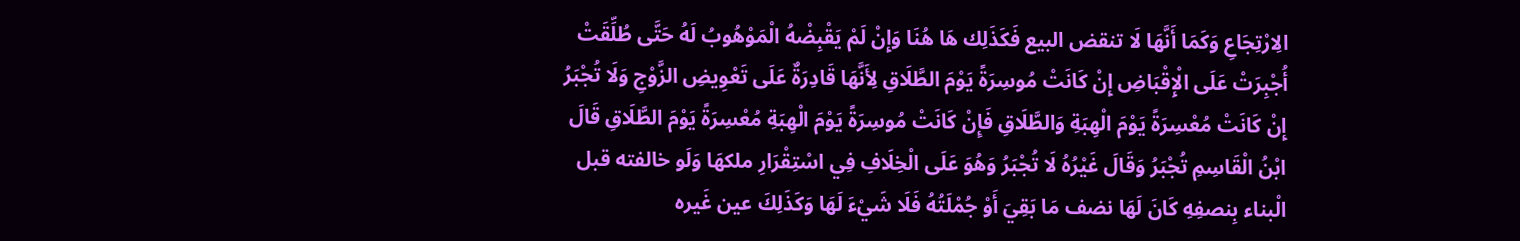الِارْتِجَاعِ وَكَمَا أَنَّهَا لَا تنقض البيع فَكَذَلِك هَا هُنَا وَإِنْ لَمْ يَقْبِضْهُ الْمَوْهُوبُ لَهُ حَتَّى طُلِّقَتْ أُجْبِرَتْ عَلَى الْإِقْبَاضِ إِنْ كَانَتْ مُوسِرَةً يَوْمَ الطَّلَاقِ لِأَنَّهَا قَادِرَةٌ عَلَى تَعْوِيضِ الزَّوْجِ وَلَا تُجْبَرُ إِنْ كَانَتْ مُعْسِرَةً يَوْمَ الْهِبَةِ وَالطَّلَاقِ فَإِنْ كَانَتْ مُوسِرَةً يَوْمَ الْهِبَةِ مُعْسِرَةً يَوْمَ الطَّلَاقِ قَالَ ابْنُ الْقَاسِمِ تُجْبَرُ وَقَالَ غَيْرُهُ لَا تُجْبَرُ وَهُوَ عَلَى الْخِلَافِ فِي اسْتِقْرَارِ ملكهَا وَلَو خالفته قبل الْبناء بِنصفِهِ كَانَ لَهَا نضف مَا بَقِيَ أَوْ جُمْلَتُهُ فَلَا شَيْءَ لَهَا وَكَذَلِكَ عين غَيره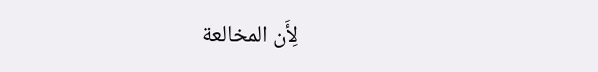لِأَن المخالعة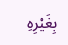بِغَيْرِهِ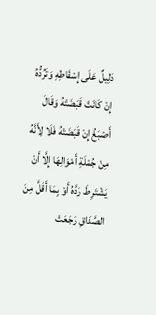دَلِيلٌ عَلَى إِسْقَاطِهِ وَتَرُدُّهُ إِنْ كَانَتْ قَبَضَتْهُ وَقَالَ أَصْبَغُ إِنْ قَبَضَتْهُ فَلَا لِأَنَّهُ مِنْ جُمْلَةِ أَمْوَالِهَا إِلَّا أَنْ يَشْتَرِطَ رَدَّهُ أَوْ بِمَا أَقَلَّ مِنَ الصَّدَاقِ رَجَعَتْ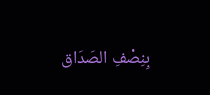بِنِصْفِ الصَدَاق